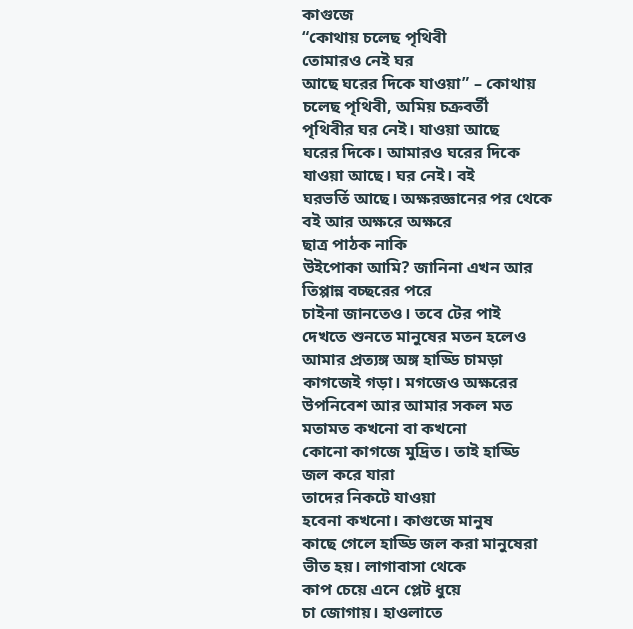কাগুজে
“কোথায় চলেছ পৃথিবী
তোমারও নেই ঘর
আছে ঘরের দিকে যাওয়া” – কোথায় চলেছ পৃথিবী, অমিয় চক্রবর্তী
পৃথিবীর ঘর নেই। যাওয়া আছে
ঘরের দিকে। আমারও ঘরের দিকে
যাওয়া আছে। ঘর নেই। বই
ঘরভর্তি আছে। অক্ষরজ্ঞানের পর থেকে
বই আর অক্ষরে অক্ষরে
ছাত্র পাঠক নাকি
উইপোকা আমি? জানিনা এখন আর
তিপ্পান্ন বচ্ছরের পরে
চাইনা জানতেও। তবে টের পাই
দেখতে শুনতে মানুষের মতন হলেও
আমার প্রত্যঙ্গ অঙ্গ হাড্ডি চামড়া
কাগজেই গড়া। মগজেও অক্ষরের
উপনিবেশ আর আমার সকল মত
মতামত কখনো বা কখনো
কোনো কাগজে মুদ্রিত। তাই হাড্ডি
জল করে যারা
তাদের নিকটে যাওয়া
হবেনা কখনো। কাগুজে মানুষ
কাছে গেলে হাড্ডি জল করা মানুষেরা
ভীত হয়। লাগাবাসা থেকে
কাপ চেয়ে এনে প্লেট ধুয়ে
চা জোগায়। হাওলাতে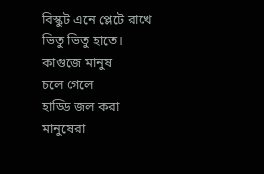বিস্কুট এনে প্লেটে রাখে
ভিতু ভিতু হাতে। কাগুজে মানুষ
চলে গেলে
হাড্ডি জল করা মানুষেরা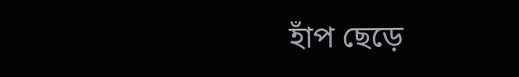হাঁপ ছেড়ে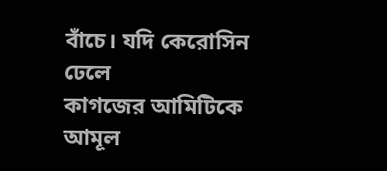বাঁচে। যদি কেরোসিন ঢেলে
কাগজের আমিটিকে
আমূল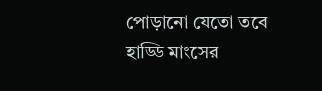পোড়ানো যেতো তবে
হাড্ডি মাংসের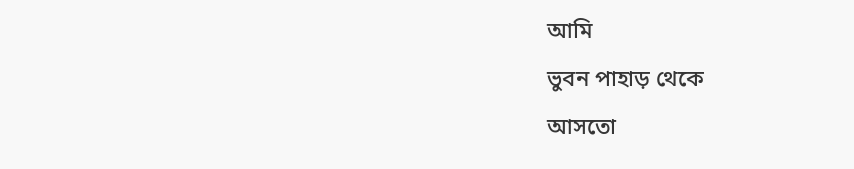আমি
ভুবন পাহাড় থেকে
আসতো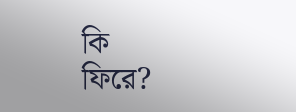কি
ফিরে?